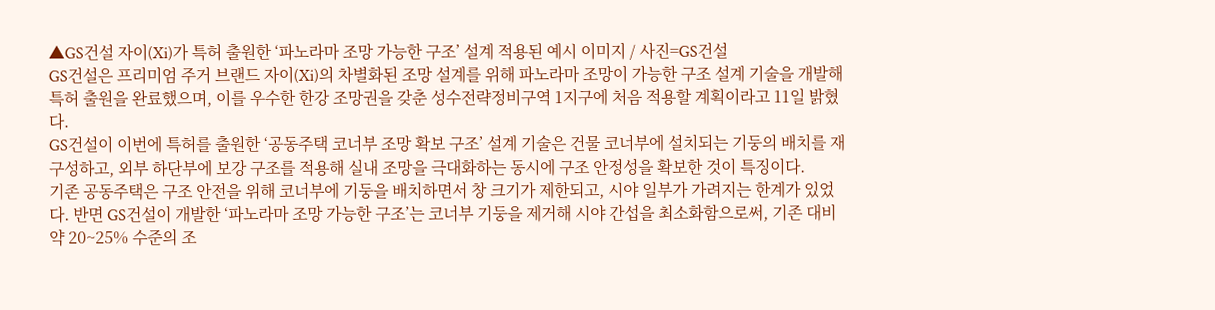▲GS건설 자이(Xi)가 특허 출원한 ‘파노라마 조망 가능한 구조’ 설계 적용된 예시 이미지 / 사진=GS건설
GS건설은 프리미엄 주거 브랜드 자이(Xi)의 차별화된 조망 설계를 위해 파노라마 조망이 가능한 구조 설계 기술을 개발해 특허 출원을 완료했으며, 이를 우수한 한강 조망권을 갖춘 성수전략정비구역 1지구에 처음 적용할 계획이라고 11일 밝혔다.
GS건설이 이번에 특허를 출원한 ‘공동주택 코너부 조망 확보 구조’ 설계 기술은 건물 코너부에 설치되는 기둥의 배치를 재구성하고, 외부 하단부에 보강 구조를 적용해 실내 조망을 극대화하는 동시에 구조 안정성을 확보한 것이 특징이다.
기존 공동주택은 구조 안전을 위해 코너부에 기둥을 배치하면서 창 크기가 제한되고, 시야 일부가 가려지는 한계가 있었다. 반면 GS건설이 개발한 ‘파노라마 조망 가능한 구조’는 코너부 기둥을 제거해 시야 간섭을 최소화함으로써, 기존 대비 약 20~25% 수준의 조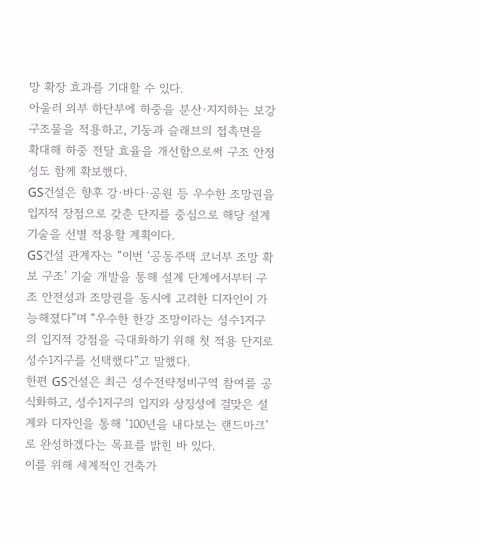망 확장 효과를 기대할 수 있다.
아울러 외부 하단부에 하중을 분산·지지하는 보강 구조물을 적용하고, 기둥과 슬래브의 접촉면을 확대해 하중 전달 효율을 개선함으로써 구조 안정성도 함께 확보했다.
GS건설은 향후 강·바다·공원 등 우수한 조망권을 입지적 장점으로 갖춘 단지를 중심으로 해당 설계 기술을 선별 적용할 계획이다.
GS건설 관계자는 “이번 ‘공동주택 코너부 조망 확보 구조’ 기술 개발을 통해 설계 단계에서부터 구조 안전성과 조망권을 동시에 고려한 디자인이 가능해졌다”며 “우수한 한강 조망이라는 성수1지구의 입지적 강점을 극대화하기 위해 첫 적용 단지로 성수1지구를 선택했다”고 말했다.
한편 GS건설은 최근 성수전략정비구역 참여를 공식화하고, 성수1지구의 입지와 상징성에 걸맞은 설계와 디자인을 통해 ‘100년을 내다보는 랜드마크’로 완성하겠다는 목표를 밝힌 바 있다.
이를 위해 세계적인 건축가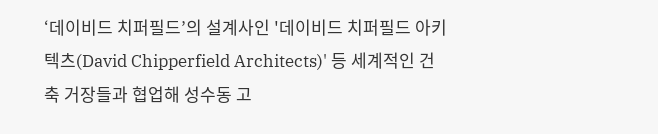‘데이비드 치퍼필드’의 설계사인 '데이비드 치퍼필드 아키텍츠(David Chipperfield Architects)' 등 세계적인 건축 거장들과 협업해 성수동 고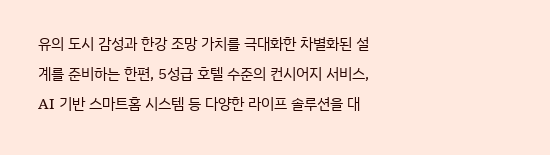유의 도시 감성과 한강 조망 가치를 극대화한 차별화된 설계를 준비하는 한편, 5성급 호텔 수준의 컨시어지 서비스, AI 기반 스마트홈 시스템 등 다양한 라이프 솔루션을 대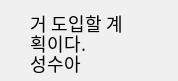거 도입할 계획이다.
성수아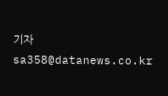기자 sa358@datanews.co.kr